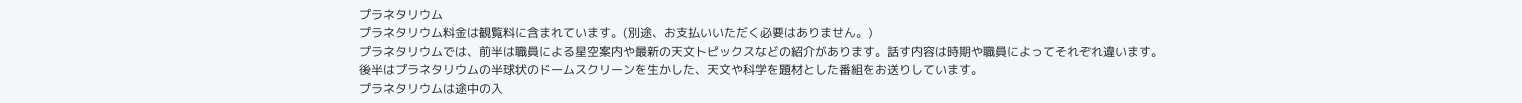プラネタリウム
プラネタリウム料金は観覧料に含まれています。(別途、お支払いいただく必要はありません。)
プラネタリウムでは、前半は職員による星空案内や最新の天文トピックスなどの紹介があります。話す内容は時期や職員によってそれぞれ違います。
後半はプラネタリウムの半球状のドームスクリーンを生かした、天文や科学を題材とした番組をお送りしています。
プラネタリウムは途中の入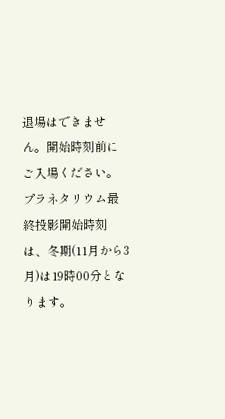退場はできません。開始時刻前にご入場ください。
プラネタリウム最終投影開始時刻は、冬期(11月から3月)は19時00分となります。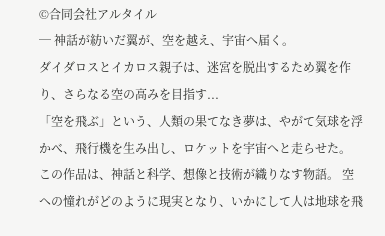©合同会社アルタイル
─ 神話が紡いだ翼が、空を越え、宇宙へ届く。
ダイダロスとイカロス親子は、迷宮を脱出するため翼を作り、さらなる空の高みを目指す...
「空を飛ぶ」という、人類の果てなき夢は、やがて気球を浮かべ、飛行機を生み出し、ロケットを宇宙へと走らせた。
この作品は、神話と科学、想像と技術が織りなす物語。 空への憧れがどのように現実となり、いかにして人は地球を飛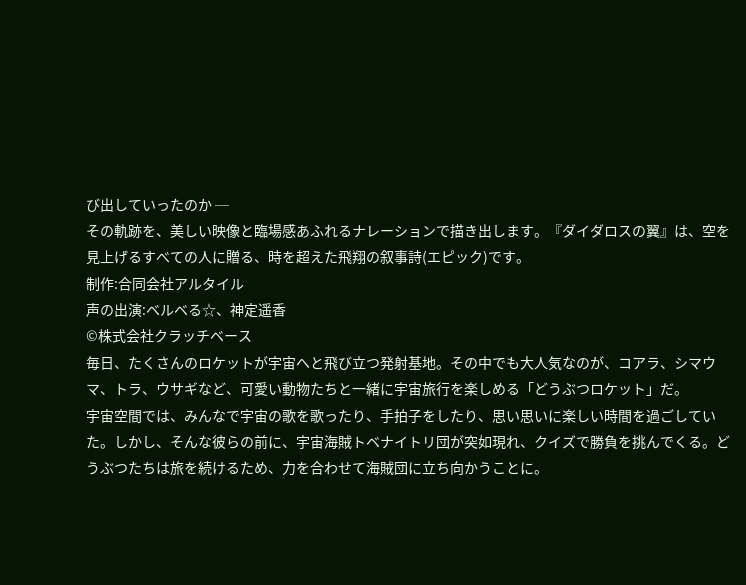び出していったのか ─
その軌跡を、美しい映像と臨場感あふれるナレーションで描き出します。『ダイダロスの翼』は、空を見上げるすべての人に贈る、時を超えた飛翔の叙事詩(エピック)です。
制作:合同会社アルタイル
声の出演:ベルベる☆、神定遥香
©株式会社クラッチベース
毎日、たくさんのロケットが宇宙へと飛び立つ発射基地。その中でも大人気なのが、コアラ、シマウマ、トラ、ウサギなど、可愛い動物たちと一緒に宇宙旅行を楽しめる「どうぶつロケット」だ。
宇宙空間では、みんなで宇宙の歌を歌ったり、手拍子をしたり、思い思いに楽しい時間を過ごしていた。しかし、そんな彼らの前に、宇宙海賊トベナイトリ団が突如現れ、クイズで勝負を挑んでくる。どうぶつたちは旅を続けるため、力を合わせて海賊団に立ち向かうことに。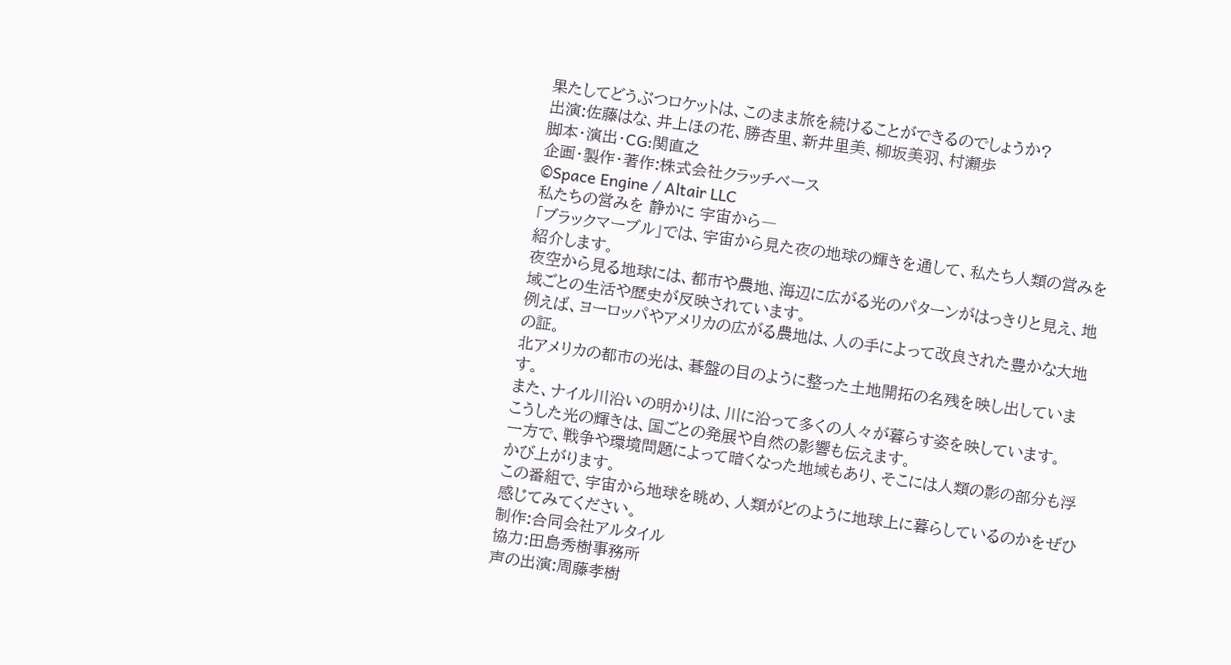果たしてどうぶつロケットは、このまま旅を続けることができるのでしょうか?
出演:佐藤はな、井上ほの花、勝杏里、新井里美、柳坂美羽、村瀬歩
脚本・演出・CG:関直之
企画・製作・著作:株式会社クラッチベース
©Space Engine / Altair LLC
私たちの営みを 静かに 宇宙から―
「ブラックマーブル」では、宇宙から見た夜の地球の輝きを通して、私たち人類の営みを紹介します。
夜空から見る地球には、都市や農地、海辺に広がる光のパターンがはっきりと見え、地域ごとの生活や歴史が反映されています。
例えば、ヨーロッパやアメリカの広がる農地は、人の手によって改良された豊かな大地の証。
北アメリカの都市の光は、碁盤の目のように整った土地開拓の名残を映し出しています。
また、ナイル川沿いの明かりは、川に沿って多くの人々が暮らす姿を映しています。
こうした光の輝きは、国ごとの発展や自然の影響も伝えます。
一方で、戦争や環境問題によって暗くなった地域もあり、そこには人類の影の部分も浮かび上がります。
この番組で、宇宙から地球を眺め、人類がどのように地球上に暮らしているのかをぜひ感じてみてください。
制作:合同会社アルタイル
協力:田島秀樹事務所
声の出演:周藤孝樹